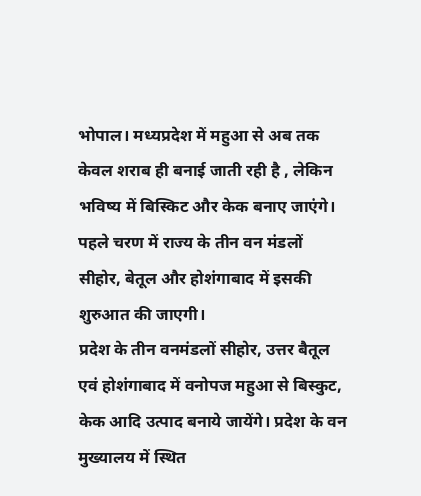भोपाल। मध्यप्रदेश में महुआ से अब तक केवल शराब ही बनाई जाती रही है , लेकिन भविष्य में बिस्किट और केक बनाए जाएंगे। पहले चरण में राज्य के तीन वन मंडलों सीहोर, बेतूल और होशंगाबाद में इसकी शुरुआत की जाएगी।
प्रदेश के तीन वनमंडलों सीहोर, उत्तर बैतूल एवं होशंगाबाद में वनोपज महुआ से बिस्कुट, केक आदि उत्पाद बनाये जायेंगे। प्रदेश के वन मुख्यालय में स्थित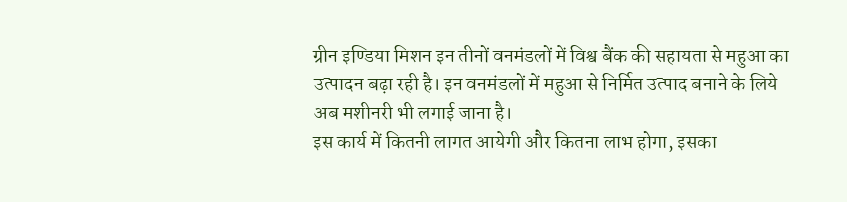ग्रीन इण्डिया मिशन इन तीनों वनमंडलों में विश्व बैंक की सहायता से महुआ का उत्पादन बढ़ा रही है। इन वनमंडलों में महुआ से निर्मित उत्पाद बनाने के लिये अब मशीनरी भी लगाई जाना है।
इस कार्य में कितनी लागत आयेगी और कितना लाभ होगा, इसका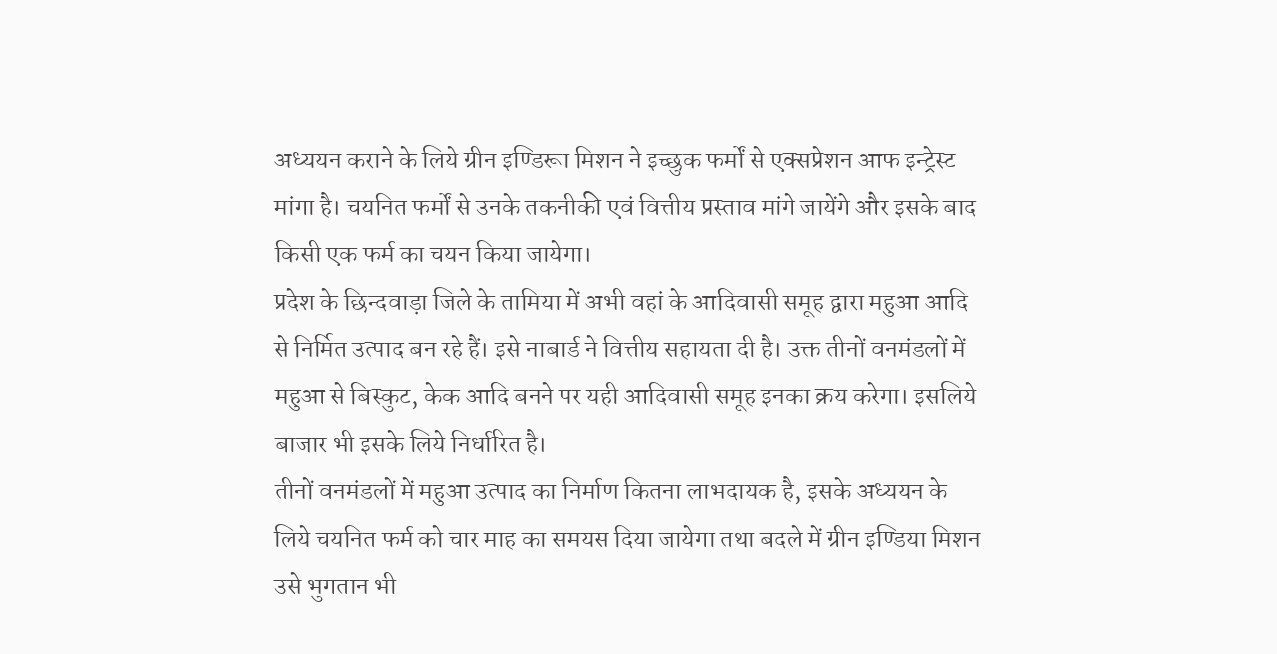अध्ययन कराने के लिये ग्रीन इण्डिरूा मिशन ने इच्छुक फर्मों से एक्सप्रेशन आफ इन्ट्रेस्ट मांगा है। चयनित फर्मों से उनके तकनीकी एवं वित्तीय प्रस्ताव मांगे जायेंगे और इसके बाद किसी एक फर्म का चयन किया जायेगा।
प्रदेश के छिन्दवाड़ा जिले के तामिया में अभी वहां के आदिवासी समूह द्वारा महुआ आदि से निर्मित उत्पाद बन रहे हैं। इसे नाबार्ड ने वित्तीय सहायता दी है। उक्त तीनों वनमंडलों में महुआ से बिस्कुट, केक आदि बनने पर यही आदिवासी समूह इनका क्रय करेगा। इसलिये बाजार भी इसके लिये निर्धारित है।
तीनों वनमंडलों में महुआ उत्पाद का निर्माण कितना लाभदायक है, इसके अध्ययन के लिये चयनित फर्म को चार माह का समयस दिया जायेगा तथा बदले में ग्रीन इण्डिया मिशन उसे भुगतान भी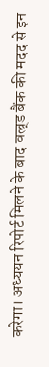करेगा। अध्ययन रिपोर्ट मिलने के बाद वल्र्ड बैंक की मदद से इन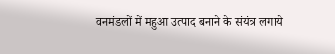वनमंडलों में महुआ उत्पाद बनाने के संयंत्र लगाये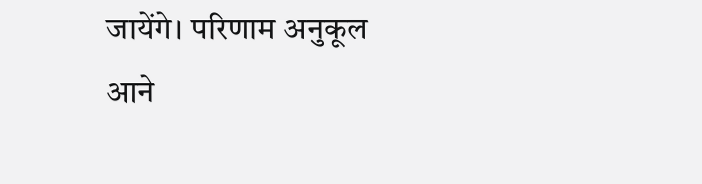जायेंगे। परिणाम अनुकूल आने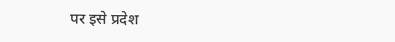पर इसे प्रदेश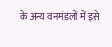के अन्य वनमंडलों में इसे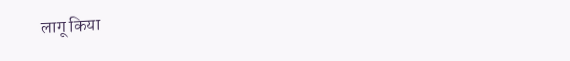लागू किया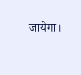जायेगा।